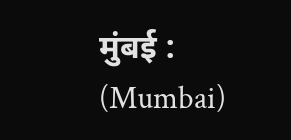मुंबई : (Mumbai)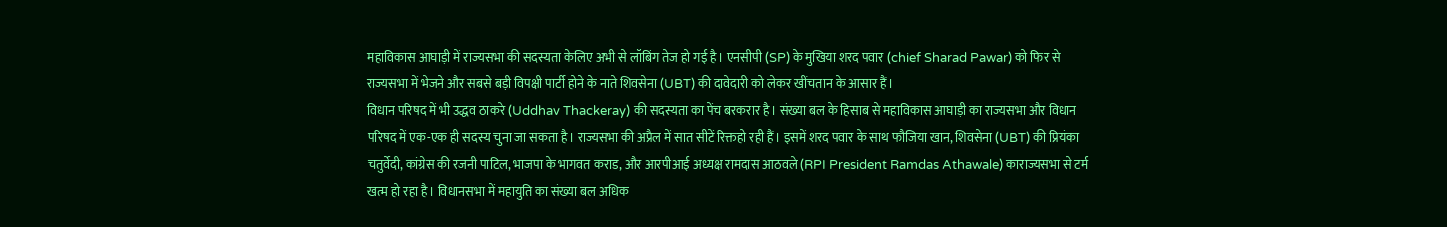महाविकास आघाड़ी में राज्यसभा की सदस्यता केलिए अभी से लॉबिंग तेज हो गई है। एनसीपी (SP) के मुखिया शरद पवार (chief Sharad Pawar) को फिर से राज्यसभा में भेजने और सबसे बड़ी विपक्षी पार्टी होने के नाते शिवसेना (UBT) की दावेदारी को लेकर खींचतान के आसार हैं।
विधान परिषद में भी उद्धव ठाकरे (Uddhav Thackeray) की सदस्यता का पेंच बरकरार है। संख्या बल के हिसाब से महाविकास आघाड़ी का राज्यसभा और विधान परिषद में एक-एक ही सदस्य चुना जा सकता है। राज्यसभा की अप्रैल में सात सीटें रिक्तहो रही हैं। इसमें शरद पवार के साथ फौजिया खान, शिवसेना (UBT) की प्रियंका चतुर्वेदी, कांग्रेस की रजनी पाटिल, भाजपा के भागवत कराड, और आरपीआई अध्यक्ष रामदास आठवले (RPI President Ramdas Athawale) काराज्यसभा से टर्म खत्म हो रहा है। विधानसभा में महायुति का संख्या बल अधिक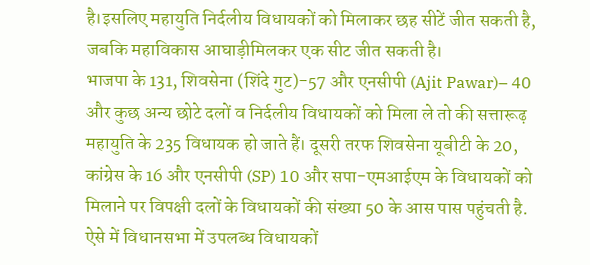है।इसलिए महायुति निर्दलीय विधायकों को मिलाकर छह सीटें जीत सकती है, जबकि महाविकास आघाड़ीमिलकर एक सीट जीत सकती है।
भाजपा के 131, शिवसेना (शिंदे गुट)-57 और एनसीपी (Ajit Pawar)– 40 और कुछ अन्य छोटे दलों व निर्दलीय विधायकों को मिला ले तो की सत्तारूढ़ महायुति के 235 विधायक हो जाते हैं। दूसरी तरफ शिवसेना यूबीटी के 20, कांग्रेस के 16 और एनसीपी (SP) 10 और सपा-एमआईएम के विधायकों को मिलाने पर विपक्षी दलों के विधायकों की संख्या 50 के आस पास पहुंचती है. ऐसे में विधानसभा में उपलब्ध विधायकों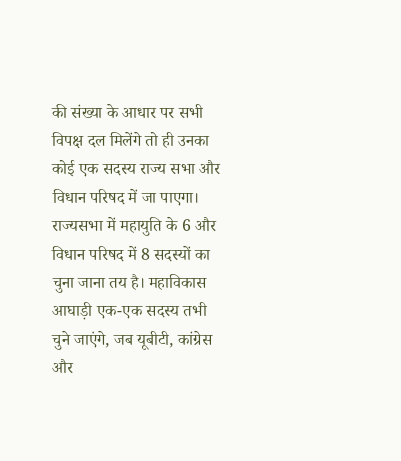की संख्या के आधार पर सभी विपक्ष दल मिलेंगे तो ही उनका कोई एक सदस्य राज्य सभा और विधान परिषद में जा पाएगा। राज्यसभा में महायुति के 6 और विधान परिषद में 8 सदस्यों का चुना जाना तय है। महाविकास आघाड़ी एक-एक सदस्य तभी चुने जाएंगे, जब यूबीटी, कांग्रेस और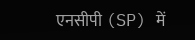एनसीपी (SP) में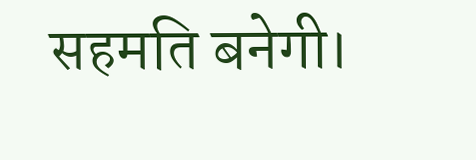सहमति बनेगी।